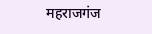महराजगंज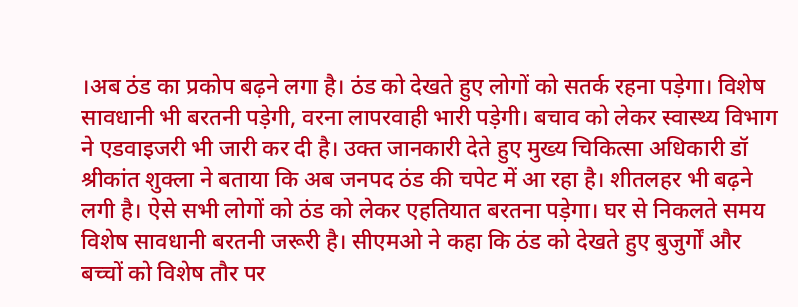।अब ठंड का प्रकोप बढ़ने लगा है। ठंड को देखते हुए लोगों को सतर्क रहना पड़ेगा। विशेष सावधानी भी बरतनी पड़ेगी, वरना लापरवाही भारी पड़ेगी। बचाव को लेकर स्वास्थ्य विभाग ने एडवाइजरी भी जारी कर दी है। उक्त जानकारी देते हुए मुख्य चिकित्सा अधिकारी डॉ श्रीकांत शुक्ला ने बताया कि अब जनपद ठंड की चपेट में आ रहा है। शीतलहर भी बढ़ने लगी है। ऐसे सभी लोगों को ठंड को लेकर एहतियात बरतना पड़ेगा। घर से निकलते समय विशेष सावधानी बरतनी जरूरी है। सीएमओ ने कहा कि ठंड को देखते हुए बुजुर्गों और बच्चों को विशेष तौर पर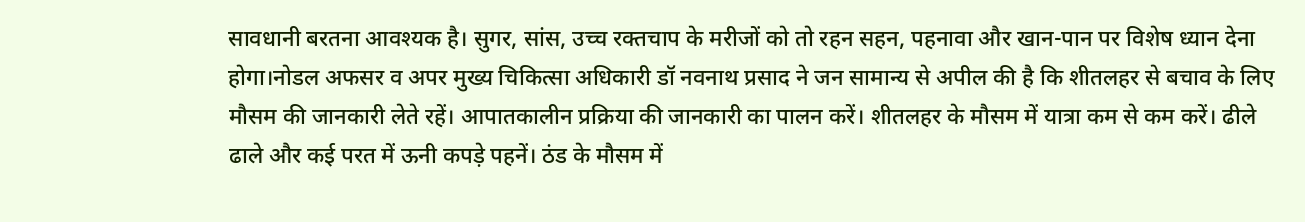सावधानी बरतना आवश्यक है। सुगर, सांस, उच्च रक्तचाप के मरीजों को तो रहन सहन, पहनावा और खान-पान पर विशेष ध्यान देना होगा।नोडल अफसर व अपर मुख्य चिकित्सा अधिकारी डॉ नवनाथ प्रसाद ने जन सामान्य से अपील की है कि शीतलहर से बचाव के लिए मौसम की जानकारी लेते रहें। आपातकालीन प्रक्रिया की जानकारी का पालन करें। शीतलहर के मौसम में यात्रा कम से कम करें। ढीले ढाले और कई परत में ऊनी कपड़े पहनें। ठंड के मौसम में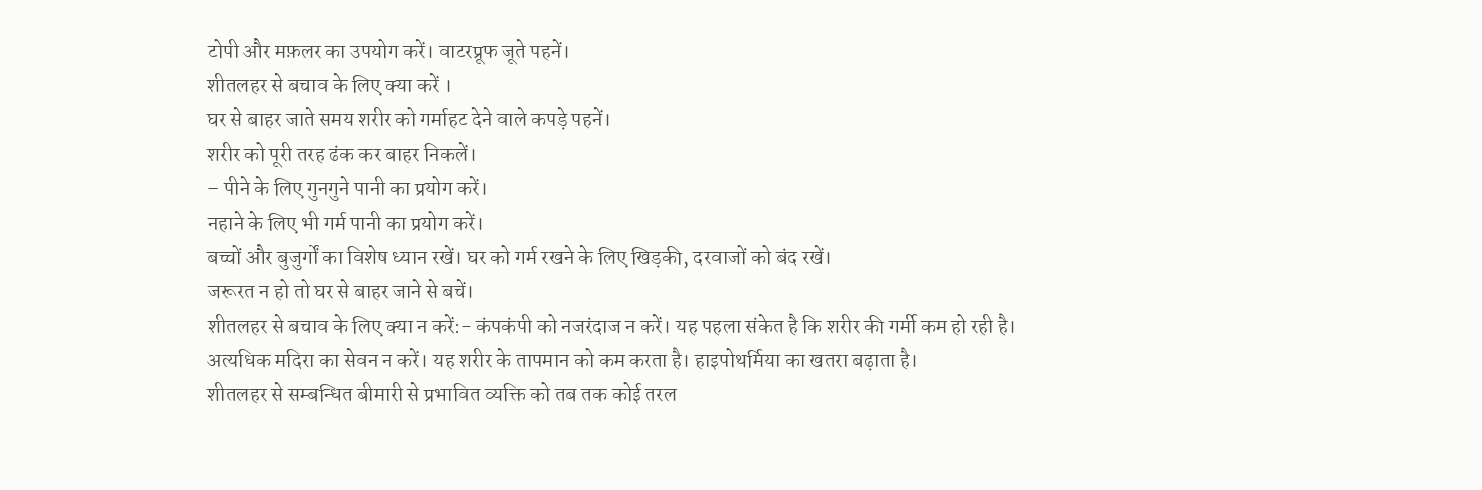टोपी और मफ़लर का उपयोग करें। वाटरप्रूफ जूते पहनें।
शीतलहर से बचाव के लिए क्या करें ।
घर से बाहर जाते समय शरीर को गर्माहट देने वाले कपड़े पहनें।
शरीर को पूरी तरह ढंक कर बाहर निकलें।
– पीने के लिए गुनगुने पानी का प्रयोग करें।
नहाने के लिए भी गर्म पानी का प्रयोग करें।
बच्चों और बुजुर्गों का विशेष ध्यान रखें। घर को गर्म रखने के लिए खिड़की, दरवाजों को बंद रखें।
जरूरत न हो तो घर से बाहर जाने से बचें।
शीतलहर से बचाव के लिए क्या न करें:- कंपकंपी को नजरंदाज न करें। यह पहला संकेत है कि शरीर की गर्मी कम हो रही है।
अत्यधिक मदिरा का सेवन न करें। यह शरीर के तापमान को कम करता है। हाइपोथर्मिया का खतरा बढ़ाता है।
शीतलहर से सम्बन्धित बीमारी से प्रभावित व्यक्ति को तब तक कोई तरल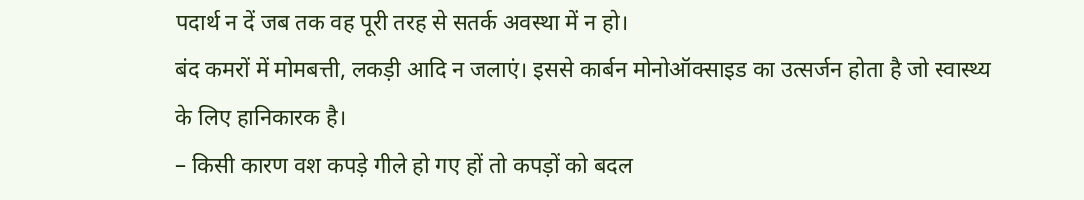पदार्थ न दें जब तक वह पूरी तरह से सतर्क अवस्था में न हो।
बंद कमरों में मोमबत्ती, लकड़ी आदि न जलाएं। इससे कार्बन मोनोऑक्साइड का उत्सर्जन होता है जो स्वास्थ्य के लिए हानिकारक है।
– किसी कारण वश कपड़े गीले हो गए हों तो कपड़ों को बदल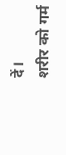दें।
शरीर को गर्म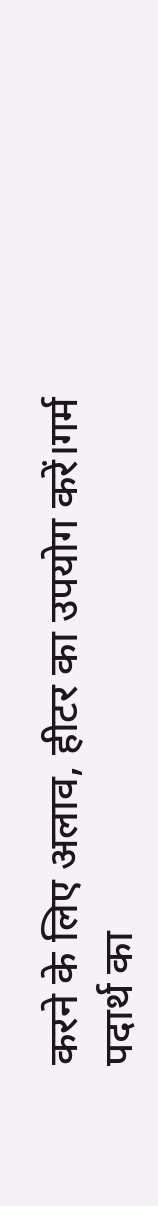करने के लिए अलाव, हीटर का उपयोग करें।गर्म पदार्थ का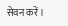सेवन करें।